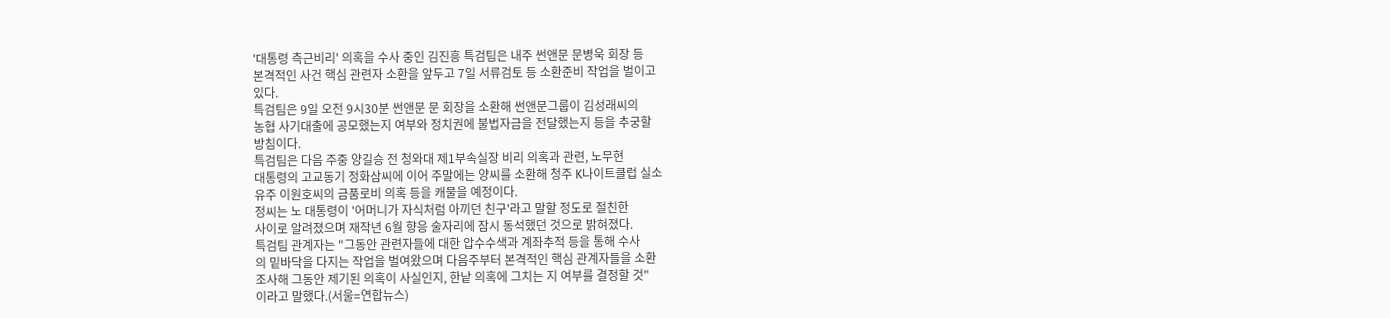'대통령 측근비리' 의혹을 수사 중인 김진흥 특검팀은 내주 썬앤문 문병욱 회장 등
본격적인 사건 핵심 관련자 소환을 앞두고 7일 서류검토 등 소환준비 작업을 벌이고
있다.
특검팀은 9일 오전 9시30분 썬앤문 문 회장을 소환해 썬앤문그룹이 김성래씨의
농협 사기대출에 공모했는지 여부와 정치권에 불법자금을 전달했는지 등을 추궁할
방침이다.
특검팀은 다음 주중 양길승 전 청와대 제1부속실장 비리 의혹과 관련, 노무현
대통령의 고교동기 정화삼씨에 이어 주말에는 양씨를 소환해 청주 K나이트클럽 실소
유주 이원호씨의 금품로비 의혹 등을 캐물을 예정이다.
정씨는 노 대통령이 '어머니가 자식처럼 아끼던 친구'라고 말할 정도로 절친한
사이로 알려졌으며 재작년 6월 향응 술자리에 잠시 동석했던 것으로 밝혀졌다.
특검팀 관계자는 "그동안 관련자들에 대한 압수수색과 계좌추적 등을 통해 수사
의 밑바닥을 다지는 작업을 벌여왔으며 다음주부터 본격적인 핵심 관계자들을 소환
조사해 그동안 제기된 의혹이 사실인지, 한낱 의혹에 그치는 지 여부를 결정할 것"
이라고 말했다.(서울=연합뉴스)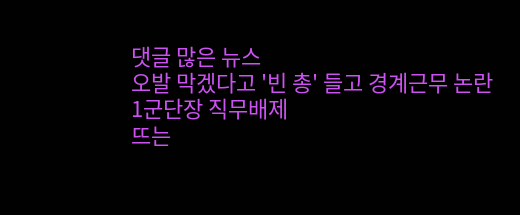댓글 많은 뉴스
오발 막겠다고 '빈 총' 들고 경계근무 논란 1군단장 직무배제
뜨는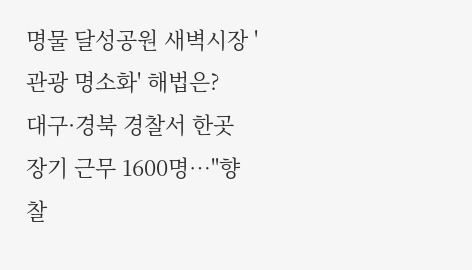명물 달성공원 새벽시장 '관광 명소화' 해법은?
대구·경북 경찰서 한곳 장기 근무 1600명…"향찰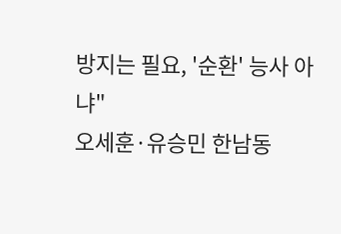방지는 필요, '순환' 능사 아냐"
오세훈·유승민 한남동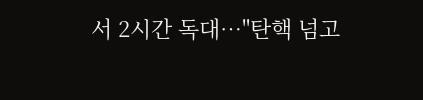서 2시간 독대…"탄핵 넘고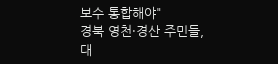보수 통합해야"
경북 영천·경산 주민들, 대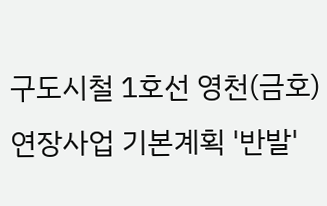구도시철 1호선 영천(금호) 연장사업 기본계획 '반발'